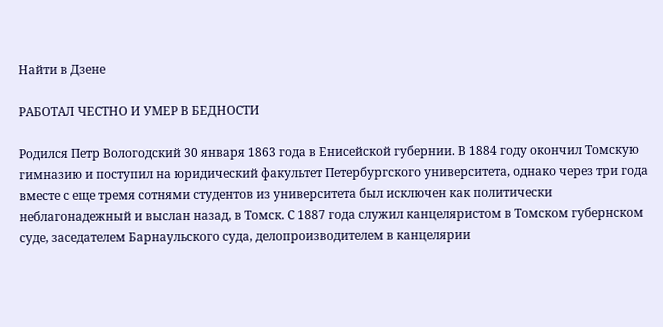Найти в Дзене

РАБОТАЛ ЧЕСТНО И УМЕР В БЕДНОСТИ

Родился Петр Вологодский 30 января 1863 года в Енисейской губернии. В 1884 году окончил Томскую гимназию и поступил на юридический факультет Петербургского университета, однако через три года вместе с еще тремя сотнями студентов из университета был исключен как политически неблагонадежный и выслан назад, в Томск. С 1887 года служил канцеляристом в Томском губернском суде, заседателем Барнаульского суда, делопроизводителем в канцелярии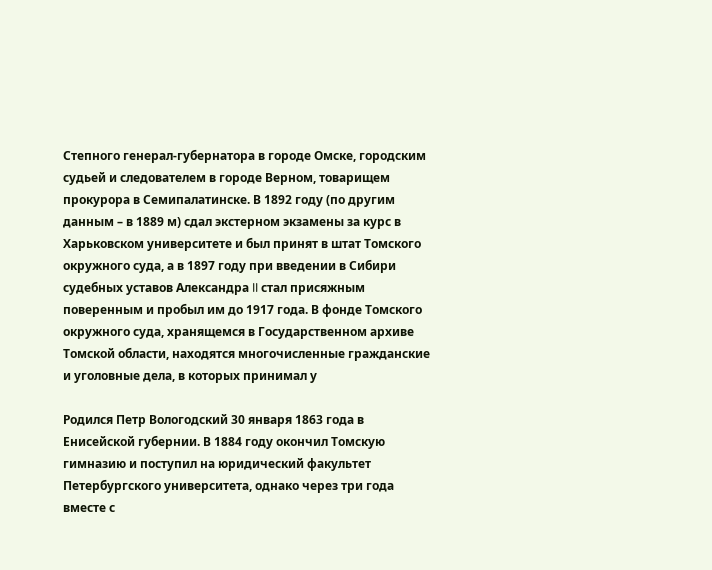Степного генерал-губернатора в городе Омске, городским судьей и следователем в городе Верном, товарищем прокурора в Семипалатинске. В 1892 году (по другим данным – в 1889 м) сдал экстерном экзамены за курс в Харьковском университете и был принят в штат Томского окружного суда, а в 1897 году при введении в Сибири судебных уставов Александра II стал присяжным поверенным и пробыл им до 1917 года. В фонде Томского окружного суда, хранящемся в Государственном архиве Томской области, находятся многочисленные гражданские и уголовные дела, в которых принимал у

Родился Петр Вологодский 30 января 1863 года в Енисейской губернии. В 1884 году окончил Томскую гимназию и поступил на юридический факультет Петербургского университета, однако через три года вместе с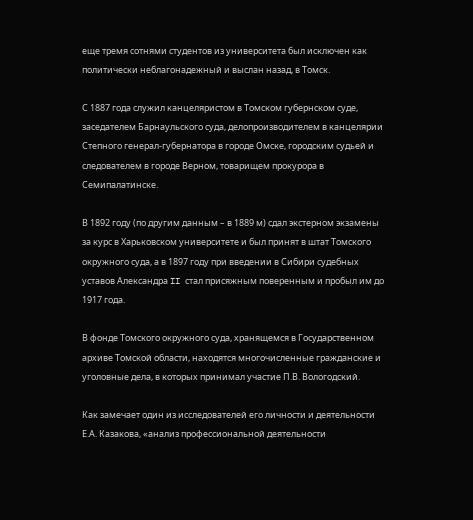еще тремя сотнями студентов из университета был исключен как политически неблагонадежный и выслан назад, в Томск.

С 1887 года служил канцеляристом в Томском губернском суде, заседателем Барнаульского суда, делопроизводителем в канцелярии Степного генерал-губернатора в городе Омске, городским судьей и следователем в городе Верном, товарищем прокурора в Семипалатинске.

В 1892 году (по другим данным – в 1889 м) сдал экстерном экзамены за курс в Харьковском университете и был принят в штат Томского окружного суда, а в 1897 году при введении в Сибири судебных уставов Александра II стал присяжным поверенным и пробыл им до 1917 года.

В фонде Томского окружного суда, хранящемся в Государственном архиве Томской области, находятся многочисленные гражданские и уголовные дела, в которых принимал участие П.В. Вологодский.

Как замечает один из исследователей его личности и деятельности Е.А. Казакова, «анализ профессиональной деятельности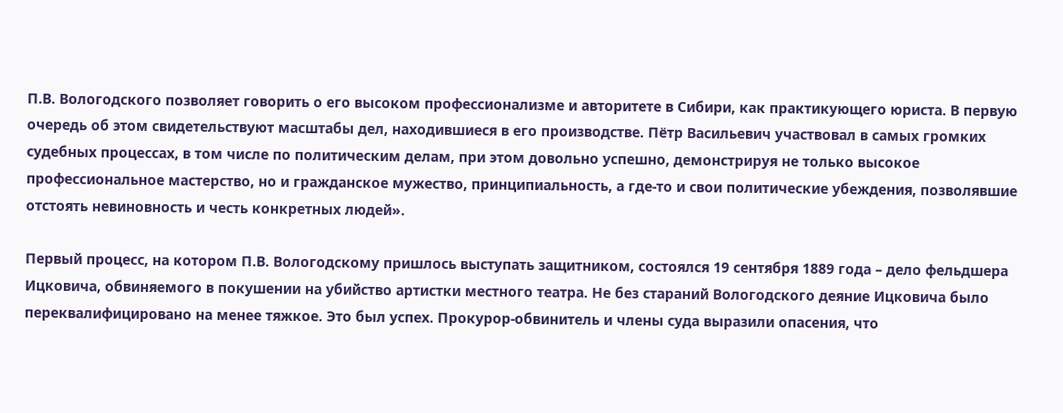П.В. Вологодского позволяет говорить о его высоком профессионализме и авторитете в Сибири, как практикующего юриста. В первую очередь об этом свидетельствуют масштабы дел, находившиеся в его производстве. Пётр Васильевич участвовал в самых громких судебных процессах, в том числе по политическим делам, при этом довольно успешно, демонстрируя не только высокое профессиональное мастерство, но и гражданское мужество, принципиальность, а где-то и свои политические убеждения, позволявшие отстоять невиновность и честь конкретных людей».

Первый процесс, на котором П.В. Вологодскому пришлось выступать защитником, состоялся 19 сентября 1889 года – дело фельдшера Ицковича, обвиняемого в покушении на убийство артистки местного театра. Не без стараний Вологодского деяние Ицковича было переквалифицировано на менее тяжкое. Это был успех. Прокурор-обвинитель и члены суда выразили опасения, что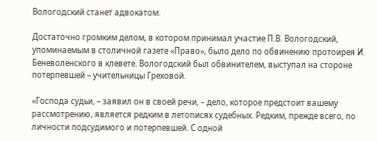Вологодский станет адвокатом.

Достаточно громким делом, в котором принимал участие П.В. Вологодский, упоминаемым в столичной газете «Право», было дело по обвинению протоирея И. Беневоленского в клевете. Вологодский был обвинителем, выступал на стороне потерпевшей – учительницы Греховой.

«Господа судьи, – заявил он в своей речи, – дело, которое предстоит вашему рассмотрению, является редким в летописях судебных. Редким, прежде всего, по личности подсудимого и потерпевшей. С одной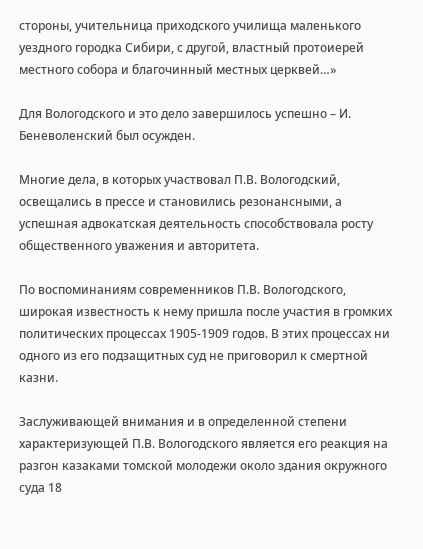стороны, учительница приходского училища маленького уездного городка Сибири, с другой, властный протоиерей местного собора и благочинный местных церквей…»

Для Вологодского и это дело завершилось успешно – И. Беневоленский был осужден.

Многие дела, в которых участвовал П.В. Вологодский, освещались в прессе и становились резонансными, а успешная адвокатская деятельность способствовала росту общественного уважения и авторитета.

По воспоминаниям современников П.В. Вологодского, широкая известность к нему пришла после участия в громких политических процессах 1905-1909 годов. В этих процессах ни одного из его подзащитных суд не приговорил к смертной казни.

Заслуживающей внимания и в определенной степени характеризующей П.В. Вологодского является его реакция на разгон казаками томской молодежи около здания окружного суда 18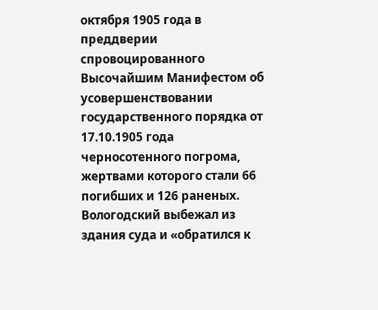октября 1905 года в преддверии спровоцированного Высочайшим Манифестом об усовершенствовании государственного порядка от 17.10.1905 года черносотенного погрома, жертвами которого стали 66 погибших и 126 раненых. Вологодский выбежал из здания суда и «обратился к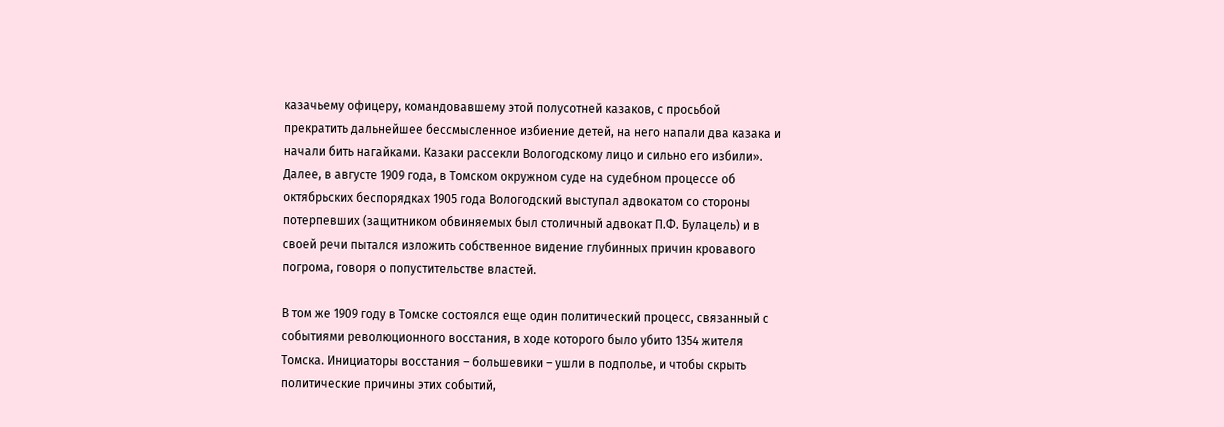казачьему офицеру, командовавшему этой полусотней казаков, с просьбой прекратить дальнейшее бессмысленное избиение детей, на него напали два казака и начали бить нагайками. Казаки рассекли Вологодскому лицо и сильно его избили». Далее, в августе 1909 года, в Томском окружном суде на судебном процессе об октябрьских беспорядках 1905 года Вологодский выступал адвокатом со стороны потерпевших (защитником обвиняемых был столичный адвокат П.Ф. Булацель) и в своей речи пытался изложить собственное видение глубинных причин кровавого погрома, говоря о попустительстве властей.

В том же 1909 году в Томске состоялся еще один политический процесс, связанный с событиями революционного восстания, в ходе которого было убито 1354 жителя Томска. Инициаторы восстания – большевики – ушли в подполье, и чтобы скрыть политические причины этих событий,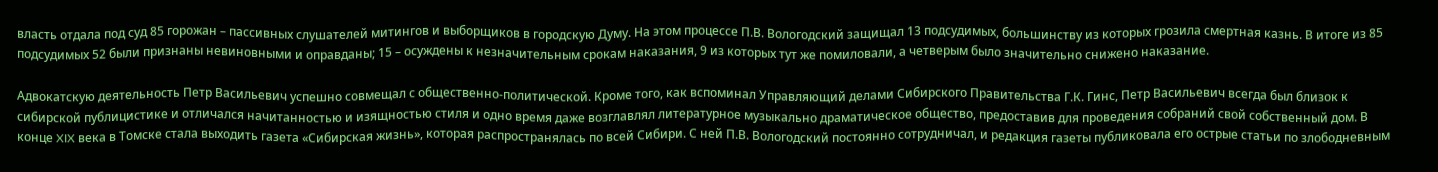власть отдала под суд 85 горожан – пассивных слушателей митингов и выборщиков в городскую Думу. На этом процессе П.В. Вологодский защищал 13 подсудимых, большинству из которых грозила смертная казнь. В итоге из 85 подсудимых 52 были признаны невиновными и оправданы; 15 – осуждены к незначительным срокам наказания, 9 из которых тут же помиловали, а четверым было значительно снижено наказание.

Адвокатскую деятельность Петр Васильевич успешно совмещал с общественно-политической. Кроме того, как вспоминал Управляющий делами Сибирского Правительства Г.К. Гинс, Петр Васильевич всегда был близок к сибирской публицистике и отличался начитанностью и изящностью стиля и одно время даже возглавлял литературное музыкально драматическое общество, предоставив для проведения собраний свой собственный дом. В конце XIX века в Томске стала выходить газета «Сибирская жизнь», которая распространялась по всей Сибири. С ней П.В. Вологодский постоянно сотрудничал, и редакция газеты публиковала его острые статьи по злободневным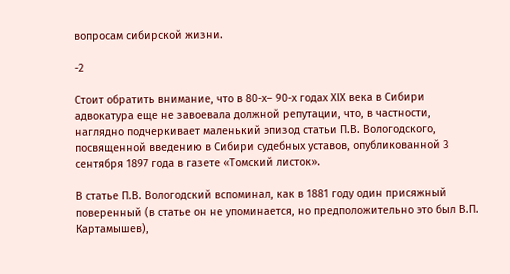вопросам сибирской жизни.

-2

Стоит обратить внимание, что в 80-х– 90-х годах XIX века в Сибири адвокатура еще не завоевала должной репутации, что, в частности, наглядно подчеркивает маленький эпизод статьи П.В. Вологодского, посвященной введению в Сибири судебных уставов, опубликованной 3 сентября 1897 года в газете «Томский листок».

В статье П.В. Вологодский вспоминал, как в 1881 году один присяжный поверенный (в статье он не упоминается, но предположительно это был В.П. Картамышев),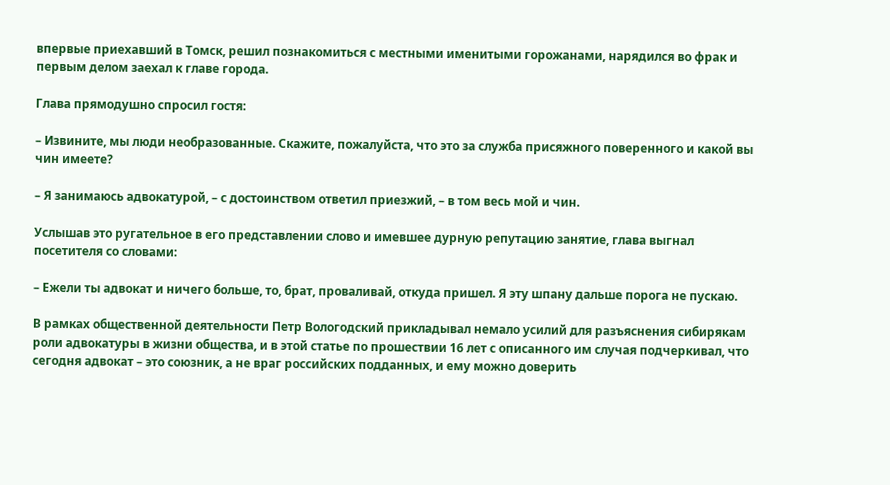впервые приехавший в Томск, решил познакомиться с местными именитыми горожанами, нарядился во фрак и первым делом заехал к главе города.

Глава прямодушно спросил гостя:

– Извините, мы люди необразованные. Скажите, пожалуйста, что это за служба присяжного поверенного и какой вы чин имеете?

– Я занимаюсь адвокатурой, – с достоинством ответил приезжий, – в том весь мой и чин.

Услышав это ругательное в его представлении слово и имевшее дурную репутацию занятие, глава выгнал посетителя со словами:

– Ежели ты адвокат и ничего больше, то, брат, проваливай, откуда пришел. Я эту шпану дальше порога не пускаю.

В рамках общественной деятельности Петр Вологодский прикладывал немало усилий для разъяснения сибирякам роли адвокатуры в жизни общества, и в этой статье по прошествии 16 лет с описанного им случая подчеркивал, что сегодня адвокат – это союзник, а не враг российских подданных, и ему можно доверить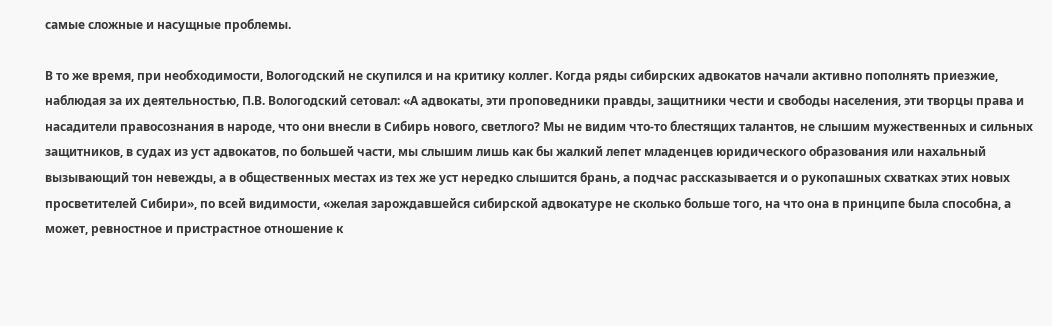самые сложные и насущные проблемы.

В то же время, при необходимости, Вологодский не скупился и на критику коллег. Когда ряды сибирских адвокатов начали активно пополнять приезжие, наблюдая за их деятельностью, П.В. Вологодский сетовал: «А адвокаты, эти проповедники правды, защитники чести и свободы населения, эти творцы права и насадители правосознания в народе, что они внесли в Сибирь нового, светлого? Мы не видим что-то блестящих талантов, не слышим мужественных и сильных защитников, в судах из уст адвокатов, по большей части, мы слышим лишь как бы жалкий лепет младенцев юридического образования или нахальный вызывающий тон невежды, а в общественных местах из тех же уст нередко слышится брань, а подчас рассказывается и о рукопашных схватках этих новых просветителей Сибири», по всей видимости, «желая зарождавшейся сибирской адвокатуре не сколько больше того, на что она в принципе была способна, а может, ревностное и пристрастное отношение к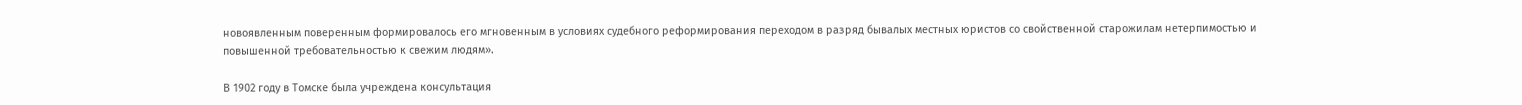новоявленным поверенным формировалось его мгновенным в условиях судебного реформирования переходом в разряд бывалых местных юристов со свойственной старожилам нетерпимостью и повышенной требовательностью к свежим людям».

В 1902 году в Томске была учреждена консультация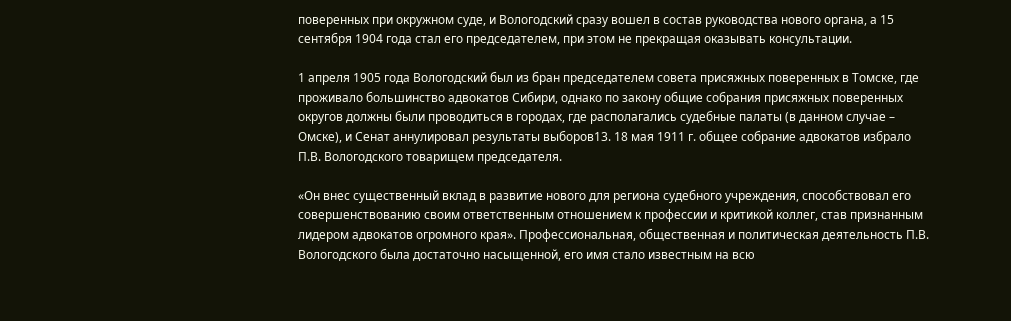поверенных при окружном суде, и Вологодский сразу вошел в состав руководства нового органа, а 15 сентября 1904 года стал его председателем, при этом не прекращая оказывать консультации.

1 апреля 1905 года Вологодский был из бран председателем совета присяжных поверенных в Томске, где проживало большинство адвокатов Сибири, однако по закону общие собрания присяжных поверенных округов должны были проводиться в городах, где располагались судебные палаты (в данном случае – Омске), и Сенат аннулировал результаты выборов13. 18 мая 1911 г. общее собрание адвокатов избрало П.В. Вологодского товарищем председателя.

«Он внес существенный вклад в развитие нового для региона судебного учреждения, способствовал его совершенствованию своим ответственным отношением к профессии и критикой коллег, став признанным лидером адвокатов огромного края». Профессиональная, общественная и политическая деятельность П.В. Вологодского была достаточно насыщенной, его имя стало известным на всю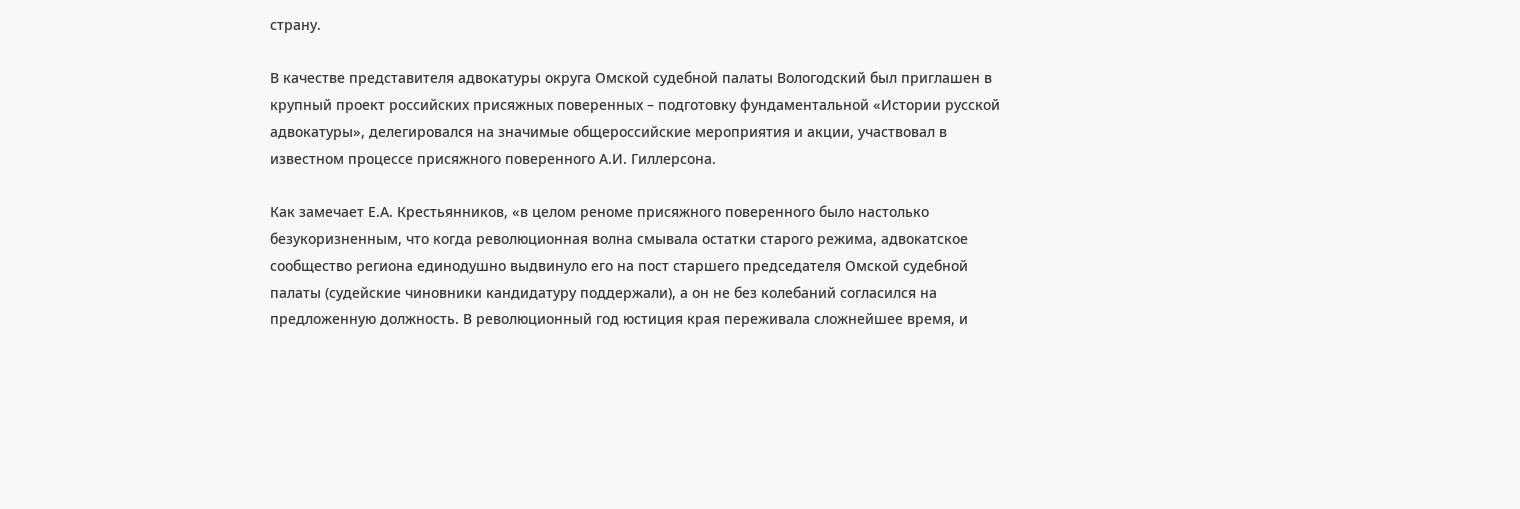страну.

В качестве представителя адвокатуры округа Омской судебной палаты Вологодский был приглашен в крупный проект российских присяжных поверенных – подготовку фундаментальной «Истории русской адвокатуры», делегировался на значимые общероссийские мероприятия и акции, участвовал в известном процессе присяжного поверенного А.И. Гиллерсона.

Как замечает Е.А. Крестьянников, «в целом реноме присяжного поверенного было настолько безукоризненным, что когда революционная волна смывала остатки старого режима, адвокатское сообщество региона единодушно выдвинуло его на пост старшего председателя Омской судебной палаты (судейские чиновники кандидатуру поддержали), а он не без колебаний согласился на предложенную должность. В революционный год юстиция края переживала сложнейшее время, и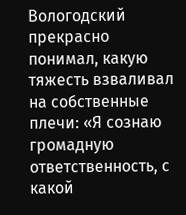Вологодский прекрасно понимал, какую тяжесть взваливал на собственные плечи: «Я сознаю громадную ответственность, с какой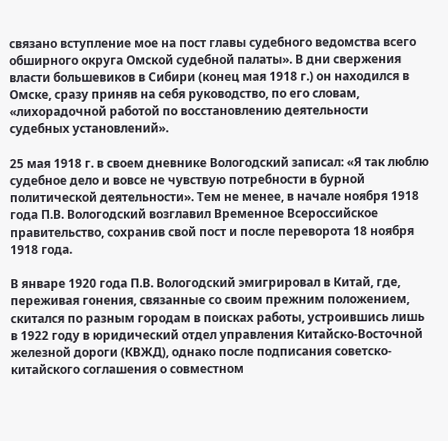связано вступление мое на пост главы судебного ведомства всего обширного округа Омской судебной палаты». В дни свержения власти большевиков в Сибири (конец мая 1918 г.) он находился в Омске, сразу приняв на себя руководство, по его словам, «лихорадочной работой по восстановлению деятельности судебных установлений».

25 мая 1918 г. в своем дневнике Вологодский записал: «Я так люблю судебное дело и вовсе не чувствую потребности в бурной политической деятельности». Тем не менее, в начале ноября 1918 года П.В. Вологодский возглавил Временное Всероссийское правительство, сохранив свой пост и после переворота 18 ноября 1918 года.

В январе 1920 года П.В. Вологодский эмигрировал в Китай, где, переживая гонения, связанные со своим прежним положением, скитался по разным городам в поисках работы, устроившись лишь в 1922 году в юридический отдел управления Китайско-Восточной железной дороги (КВЖД), однако после подписания советско-китайского соглашения о совместном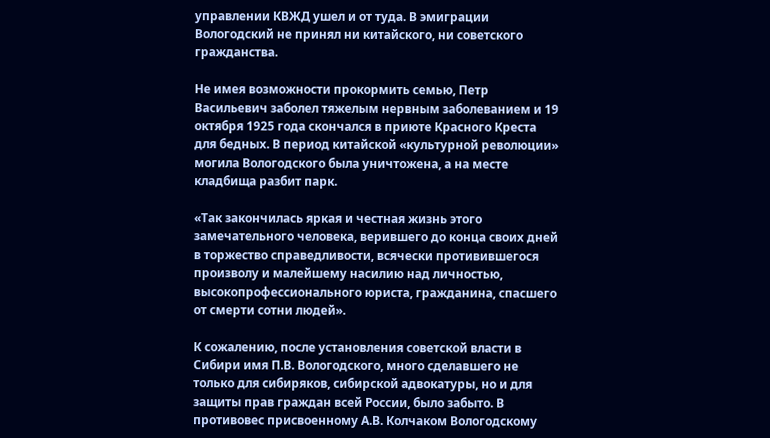управлении КВЖД ушел и от туда. В эмиграции Вологодский не принял ни китайского, ни советского гражданства.

Не имея возможности прокормить семью, Петр Васильевич заболел тяжелым нервным заболеванием и 19 октября 1925 года скончался в приюте Красного Креста для бедных. В период китайской «культурной революции» могила Вологодского была уничтожена, а на месте кладбища разбит парк.

«Так закончилась яркая и честная жизнь этого замечательного человека, верившего до конца своих дней в торжество справедливости, всячески противившегося произволу и малейшему насилию над личностью, высокопрофессионального юриста, гражданина, спасшего от смерти сотни людей».

К сожалению, после установления советской власти в Сибири имя П.В. Вологодского, много сделавшего не только для сибиряков, сибирской адвокатуры, но и для защиты прав граждан всей России, было забыто. В противовес присвоенному А.В. Колчаком Вологодскому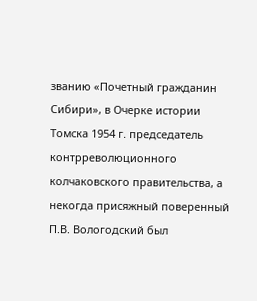званию «Почетный гражданин Сибири», в Очерке истории Томска 1954 г. председатель контрреволюционного колчаковского правительства, а некогда присяжный поверенный П.В. Вологодский был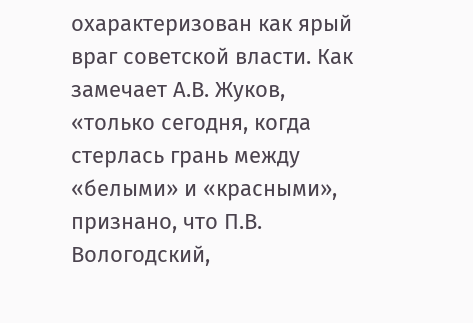охарактеризован как ярый враг советской власти. Как замечает А.В. Жуков, «только сегодня, когда стерлась грань между «белыми» и «красными», признано, что П.В. Вологодский,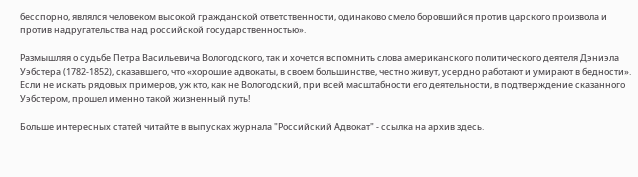бесспорно, являлся человеком высокой гражданской ответственности, одинаково смело боровшийся против царского произвола и против надругательства над российской государственностью».

Размышляя о судьбе Петра Васильевича Вологодского, так и хочется вспомнить слова американского политического деятеля Дэниэла Уэбстера (1782-1852), сказавшего, что «хорошие адвокаты, в своем большинстве, честно живут, усердно работают и умирают в бедности». Если не искать рядовых примеров, уж кто, как не Вологодский, при всей масштабности его деятельности, в подтверждение сказанного Уэбстером, прошел именно такой жизненный путь!

Больше интересных статей читайте в выпусках журнала "Российский Адвокат" - ссылка на архив здесь.